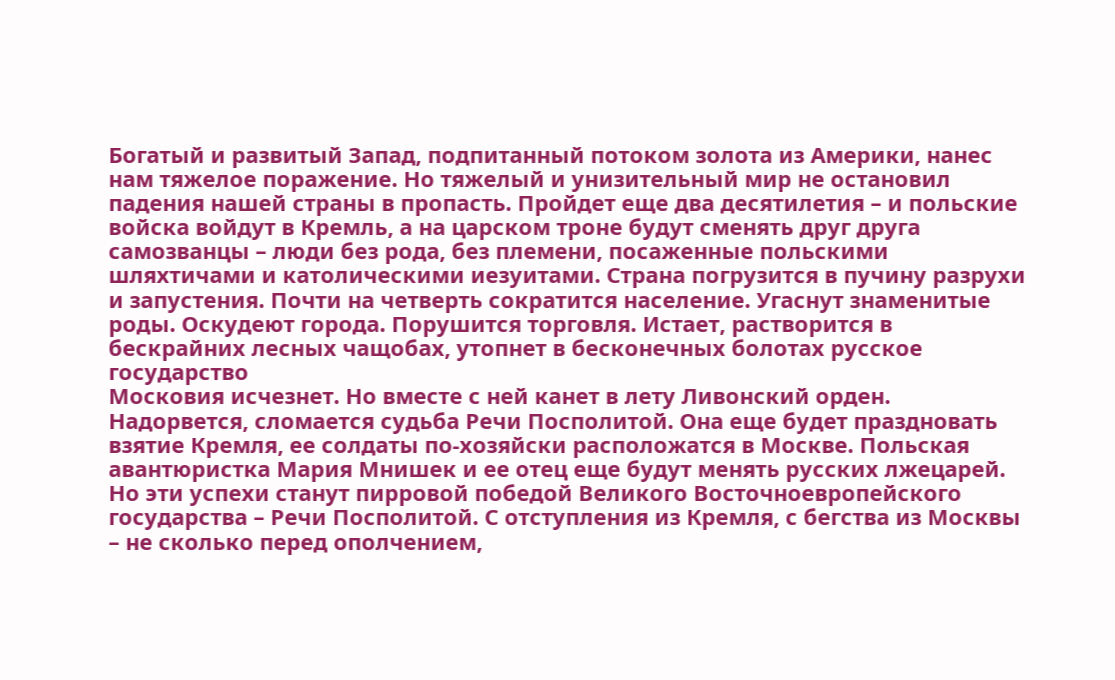Богатый и развитый Запад, подпитанный потоком золота из Америки, нанес нам тяжелое поражение. Но тяжелый и унизительный мир не остановил падения нашей страны в пропасть. Пройдет еще два десятилетия – и польские войска войдут в Кремль, а на царском троне будут сменять друг друга самозванцы – люди без рода, без племени, посаженные польскими шляхтичами и католическими иезуитами. Страна погрузится в пучину разрухи и запустения. Почти на четверть сократится население. Угаснут знаменитые роды. Оскудеют города. Порушится торговля. Истает, растворится в бескрайних лесных чащобах, утопнет в бесконечных болотах русское государство
Московия исчезнет. Но вместе с ней канет в лету Ливонский орден. Надорвется, сломается судьба Речи Посполитой. Она еще будет праздновать взятие Кремля, ее солдаты по-хозяйски расположатся в Москве. Польская авантюристка Мария Мнишек и ее отец еще будут менять русских лжецарей. Но эти успехи станут пирровой победой Великого Восточноевропейского государства – Речи Посполитой. С отступления из Кремля, с бегства из Москвы – не сколько перед ополчением,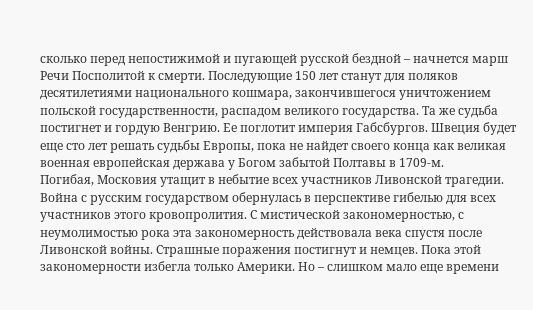сколько перед непостижимой и пугающей русской бездной – начнется марш Речи Посполитой к смерти. Последующие 150 лет станут для поляков десятилетиями национального кошмара, закончившегося уничтожением польской государственности, распадом великого государства. Та же судьба постигнет и гордую Венгрию. Ее поглотит империя Габсбургов. Швеция будет еще сто лет решать судьбы Европы, пока не найдет своего конца как великая военная европейская держава у Богом забытой Полтавы в 1709-м.
Погибая, Московия утащит в небытие всех участников Ливонской трагедии. Война с русским государством обернулась в перспективе гибелью для всех участников этого кровопролития. С мистической закономерностью, с неумолимостью рока эта закономерность действовала века спустя после Ливонской войны. Страшные поражения постигнут и немцев. Пока этой закономерности избегла только Америки. Но – слишком мало еще времени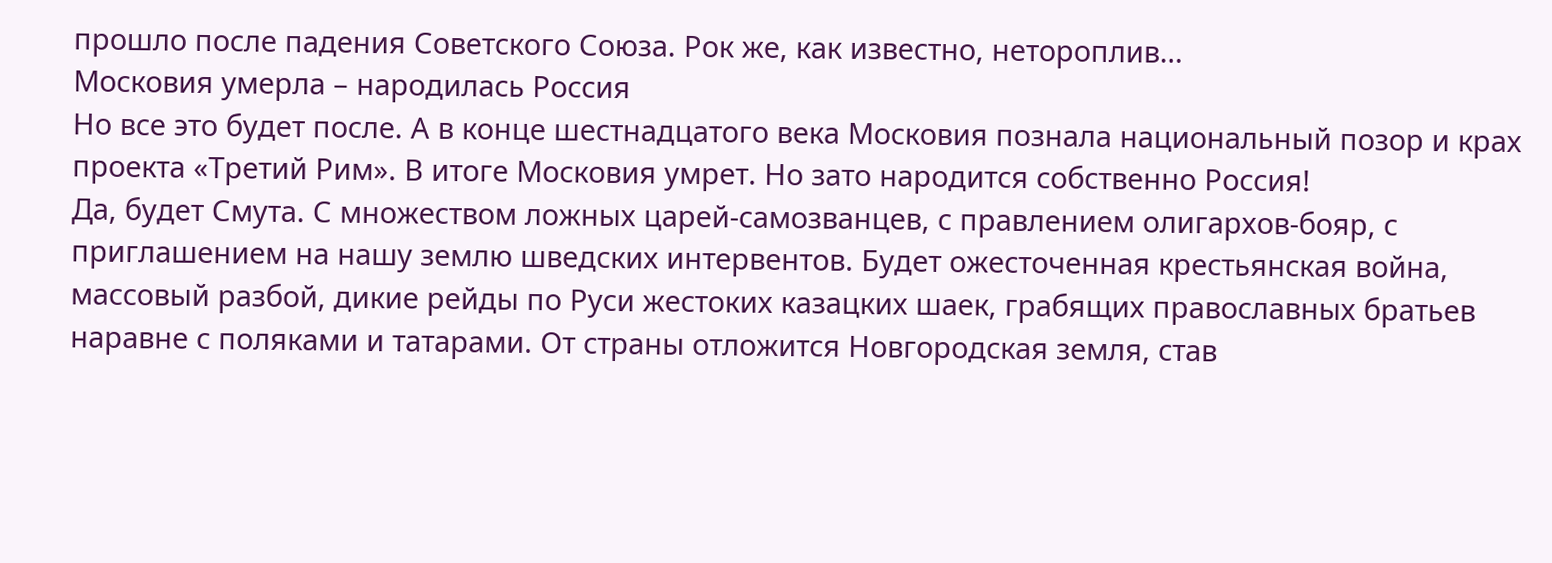прошло после падения Советского Союза. Рок же, как известно, нетороплив…
Московия умерла – народилась Россия
Но все это будет после. А в конце шестнадцатого века Московия познала национальный позор и крах проекта «Третий Рим». В итоге Московия умрет. Но зато народится собственно Россия!
Да, будет Смута. С множеством ложных царей-самозванцев, с правлением олигархов-бояр, с приглашением на нашу землю шведских интервентов. Будет ожесточенная крестьянская война, массовый разбой, дикие рейды по Руси жестоких казацких шаек, грабящих православных братьев наравне с поляками и татарами. От страны отложится Новгородская земля, став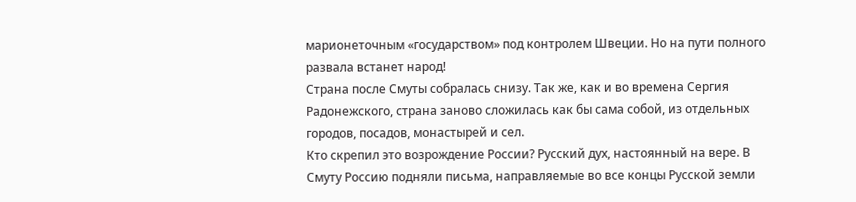марионеточным «государством» под контролем Швеции. Но на пути полного развала встанет народ!
Страна после Смуты собралась снизу. Так же, как и во времена Сергия Радонежского, страна заново сложилась как бы сама собой, из отдельных городов, посадов, монастырей и сел.
Кто скрепил это возрождение России? Русский дух, настоянный на вере. В Смуту Россию подняли письма, направляемые во все концы Русской земли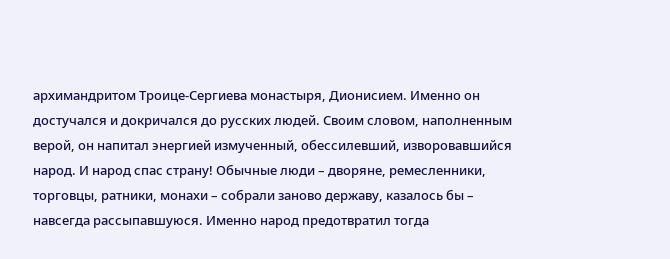архимандритом Троице-Сергиева монастыря, Дионисием. Именно он достучался и докричался до русских людей. Своим словом, наполненным верой, он напитал энергией измученный, обессилевший, изворовавшийся народ. И народ спас страну! Обычные люди – дворяне, ремесленники, торговцы, ратники, монахи – собрали заново державу, казалось бы – навсегда рассыпавшуюся. Именно народ предотвратил тогда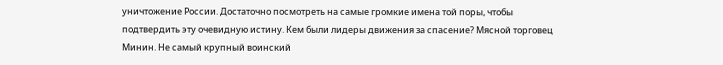уничтожение России. Достаточно посмотреть на самые громкие имена той поры, чтобы подтвердить эту очевидную истину. Кем были лидеры движения за спасение? Мясной торговец Минин. Не самый крупный воинский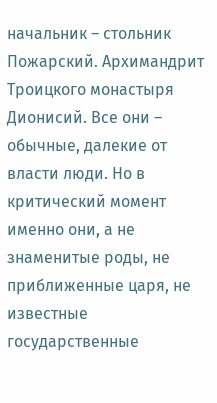начальник – стольник Пожарский. Архимандрит Троицкого монастыря Дионисий. Все они – обычные, далекие от власти люди. Но в критический момент именно они, а не знаменитые роды, не приближенные царя, не известные государственные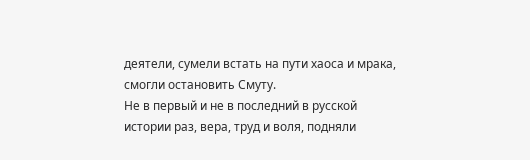деятели, сумели встать на пути хаоса и мрака, смогли остановить Смуту.
Не в первый и не в последний в русской истории раз, вера, труд и воля, подняли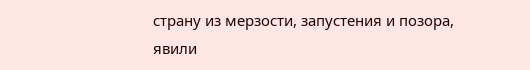страну из мерзости, запустения и позора, явили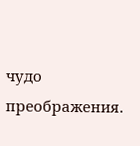чудо преображения.